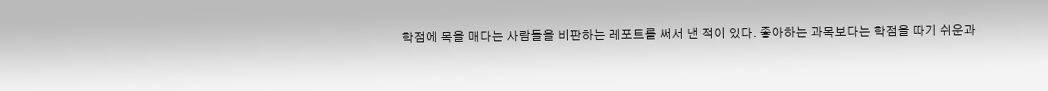학점에 목을 매다는 사람들을 비판하는 레포트를 써서 낸 적이 있다. 좋아하는 과목보다는 학점을 따기 쉬운과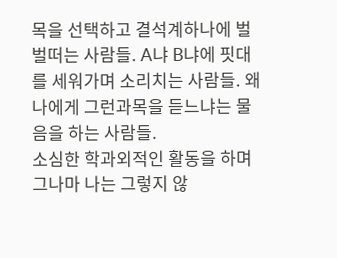목을 선택하고 결석계하나에 벌벌떠는 사람들. A냐 B냐에 핏대를 세워가며 소리치는 사람들. 왜 나에게 그런과목을 듣느냐는 물음을 하는 사람들.
소심한 학과외적인 활동을 하며 그나마 나는 그렇지 않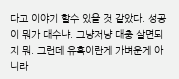다고 이야기 할수 있을 것 같았다. 성공이 뭐가 대수냐. 그냥저냥 대충 살면되지 뭐. 그런데 유혹이란게 가벼운게 아니라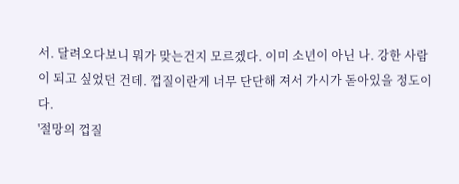서. 달려오다보니 뭐가 맞는건지 모르겠다. 이미 소년이 아닌 나. 강한 사람이 되고 싶었던 건데. 껍질이란게 너무 단단해 져서 가시가 돋아있을 정도이다.
'절망의 껍질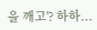을 깨고'? 하하...